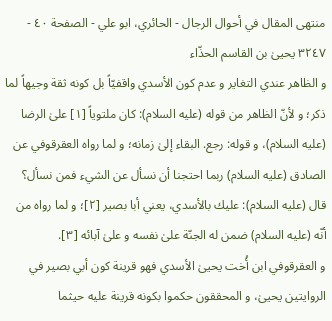منتهى المقال في أحوال الرجال - الحائري، ابو علي - الصفحة ٤٠ - ٣٢٤٧ يحيىٰ بن القاسم الحذّاء
و الظاهر عندي التغاير و عدم كون الأسدي واقفيّاً بل كونه ثقة وجيهاً لما ذكر؛ و لأنّ الظاهر من قوله (عليه السلام): كان ملتوياً [١] علىٰ الرضا (عليه السلام)، و قوله: رجع. البقاء إلىٰ زمانه؛ و لما رواه العقرقوفي عن الصادق (عليه السلام) ربما احتجنا أن نسأل عن الشيء فمن نسأل؟ قال (عليه السلام): عليك بالأسدي، يعني أبا بصير [٢]؛ و لما رواه من أنّه (عليه السلام) ضمن له الجنّة علىٰ نفسه و علىٰ آبائه [٣].
و العقرقوفي ابن أُخت يحيىٰ الأسدي فهو قرينة كون أبي بصير في الروايتين يحيىٰ، و المحققون حكموا بكونه قرينة عليه حيثما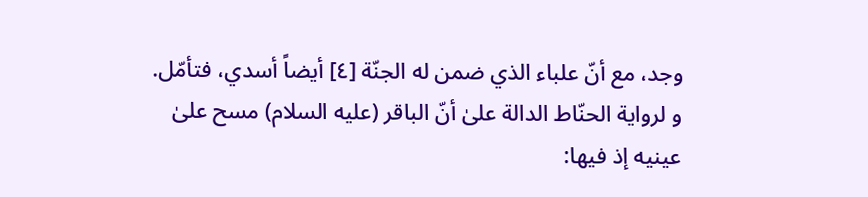وجد، مع أنّ علباء الذي ضمن له الجنّة [٤] أيضاً أسدي، فتأمّل.
و لرواية الحنّاط الدالة علىٰ أنّ الباقر (عليه السلام) مسح علىٰ عينيه إذ فيها: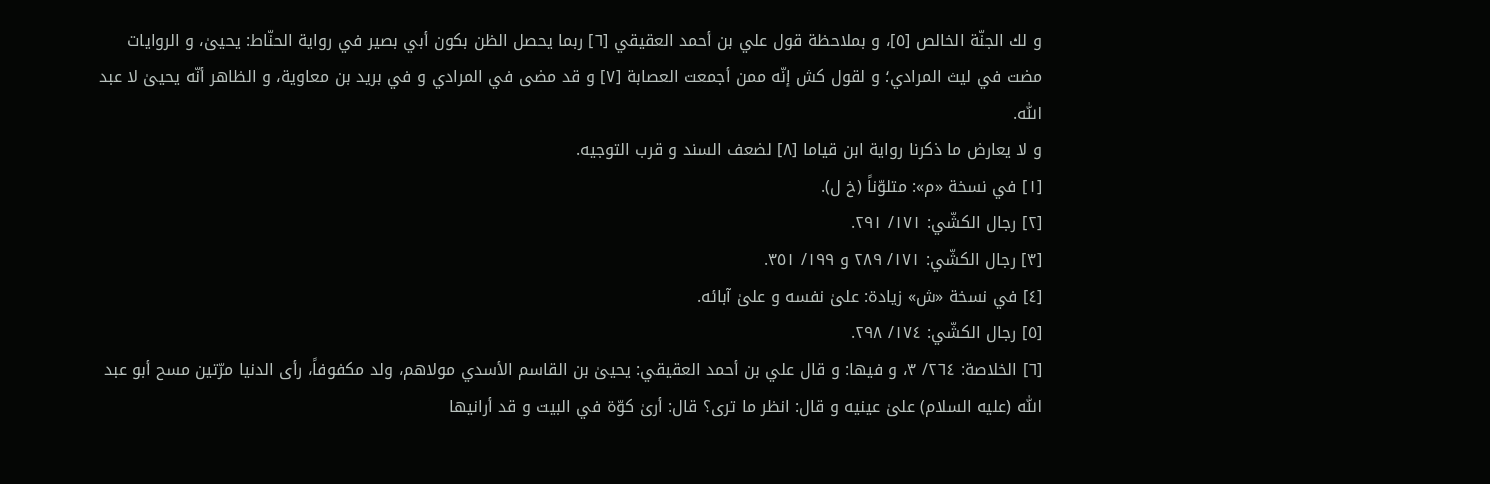و لك الجنّة الخالص [٥]، و بملاحظة قول علي بن أحمد العقيقي [٦] ربما يحصل الظن بكون أبي بصير في رواية الحنّاط: يحيىٰ، و الروايات مضت في ليث المرادي؛ و لقول كش إنّه ممن أجمعت العصابة [٧] و قد مضى في المرادي و في بريد بن معاوية، و الظاهر أنّه يحيىٰ لا عبد اللّٰه.
و لا يعارض ما ذكرنا رواية ابن قياما [٨] لضعف السند و قرب التوجيه.
[١] في نسخة «م»: متلوّناً (خ ل).
[٢] رجال الكشّي: ١٧١/ ٢٩١.
[٣] رجال الكشّي: ١٧١/ ٢٨٩ و ١٩٩/ ٣٥١.
[٤] في نسخة «ش» زيادة: علىٰ نفسه و علىٰ آبائه.
[٥] رجال الكشّي: ١٧٤/ ٢٩٨.
[٦] الخلاصة: ٢٦٤/ ٣، و فيها: و قال علي بن أحمد العقيقي: يحيىٰ بن القاسم الأسدي مولاهم، ولد مكفوفاً، رأى الدنيا مرّتين مسح أبو عبد اللّٰه (عليه السلام) علىٰ عينيه و قال: انظر ما ترى؟ قال: أرىٰ كوّة في البيت و قد أرانيها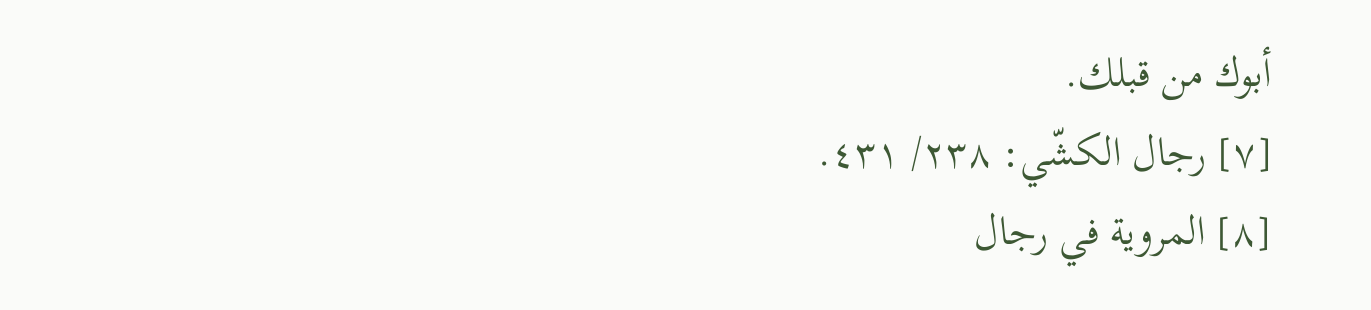أبوك من قبلك.
[٧] رجال الكشّي: ٢٣٨/ ٤٣١.
[٨] المروية في رجال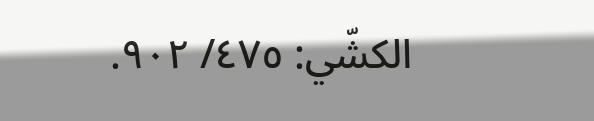الكشّي: ٤٧٥/ ٩٠٢.